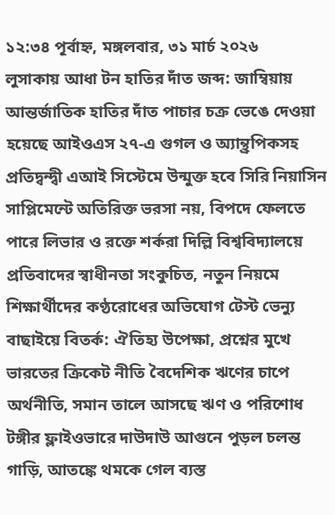১২:৩৪ পূর্বাহ্ন, মঙ্গলবার, ৩১ মার্চ ২০২৬
লুসাকায় আধা টন হাতির দাঁত জব্দ: জাম্বিয়ায় আন্তর্জাতিক হাতির দাঁত পাচার চক্র ভেঙে দেওয়া হয়েছে আইওএস ২৭-এ গুগল ও অ্যান্থ্রপিকসহ প্রতিদ্বন্দ্বী এআই সিস্টেমে উন্মুক্ত হবে সিরি নিয়াসিন সাপ্লিমেন্টে অতিরিক্ত ভরসা নয়, বিপদে ফেলতে পারে লিভার ও রক্তে শর্করা দিল্লি বিশ্ববিদ্যালয়ে প্রতিবাদের স্বাধীনতা সংকুচিত, নতুন নিয়মে শিক্ষার্থীদের কণ্ঠরোধের অভিযোগ টেস্ট ভেন্যু বাছাইয়ে বিতর্ক: ঐতিহ্য উপেক্ষা, প্রশ্নের মুখে ভারতের ক্রিকেট নীতি বৈদেশিক ঋণের চাপে অর্থনীতি, সমান তালে আসছে ঋণ ও পরিশোধ টঙ্গীর ফ্লাইওভারে দাউদাউ আগুনে পুড়ল চলন্ত গাড়ি, আতঙ্কে থমকে গেল ব্যস্ত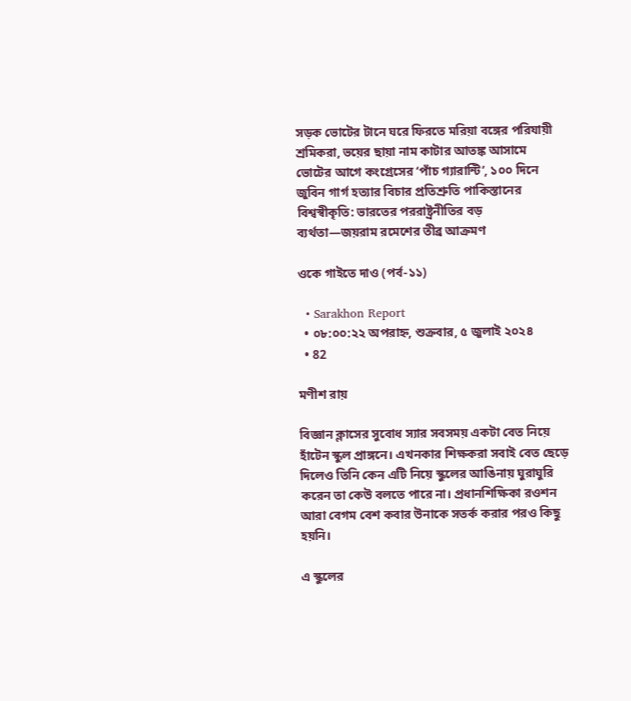সড়ক ভোটের টানে ঘরে ফিরতে মরিয়া বঙ্গের পরিযায়ী শ্রমিকরা, ভয়ের ছায়া নাম কাটার আতঙ্ক আসামে ভোটের আগে কংগ্রেসের ‘পাঁচ গ্যারান্টি’, ১০০ দিনে জুবিন গার্গ হত্যার বিচার প্রতিশ্রুতি পাকিস্তানের বিশ্বস্বীকৃতি: ভারতের পররাষ্ট্রনীতির বড় ব্যর্থতা—জয়রাম রমেশের তীব্র আক্রমণ

ওকে গাইতে দাও (পর্ব-১১)

  • Sarakhon Report
  • ০৮:০০:২২ অপরাহ্ন, শুক্রবার, ৫ জুলাই ২০২৪
  • 82

মণীশ রায়

বিজ্ঞান ক্লাসের সুবোধ স্যার সবসময় একটা বেত নিয়ে হাঁটেন স্কুল প্রাঙ্গনে। এখনকার শিক্ষকরা সবাই বেত ছেড়ে দিলেও তিনি কেন এটি নিয়ে স্কুলের আঙিনায় ঘুরাঘুরি করেন তা কেউ বলতে পারে না। প্রধানশিক্ষিকা রওশন আরা বেগম বেশ কবার উনাকে সতর্ক করার পরও কিছু হয়নি।

এ স্কুলের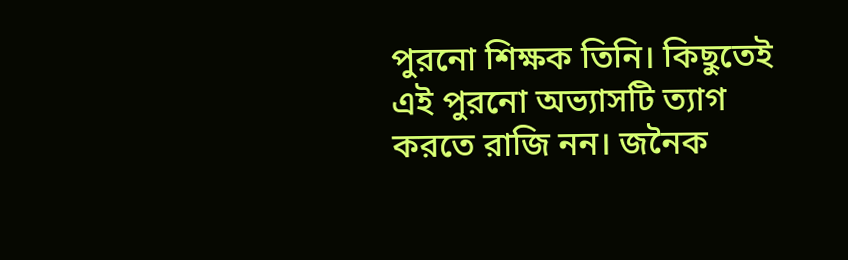পুরনো শিক্ষক তিনি। কিছুতেই এই পুরনো অভ্যাসটি ত্যাগ করতে রাজি নন। জনৈক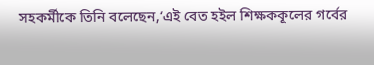সহকর্মীকে তিনি বলেছেন,‘এই বেত হইল শিক্ষককূলের গর্বের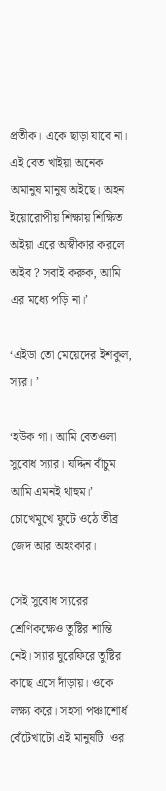প্রতীক। একে ছাড়া যাবে না। এই বেত খাইয়া অনেক অমানুষ মানুষ অইছে। অহন ইয়োরোপীয় শিক্ষায় শিক্ষিত অইয়া এরে অস্বীকার করলে অইব ? সবাই করুক, আমি এর মধ্যে পড়ি না।’

‘এইডা তো মেয়েদের ইশকুল, স্যর। ’

‘হউক গা। আমি বেতওলা সুবোধ স্যার। যদ্দিন বাঁচুম আমি এমনই থাহুম।’ চোখেমুখে ফুটে ওঠে তীব্র জেদ আর অহংকার।

সেই সুবোধ স্যরের শ্রেণিকক্ষেও তুষ্টির শান্তি নেই। স্যার ঘুরেফিরে তুষ্টির কাছে এসে দাঁড়ায়। ওকে লক্ষ্য করে। সহসা পঞ্চাশোর্ধ বেঁটেখাটো এই মানুষটি  ওর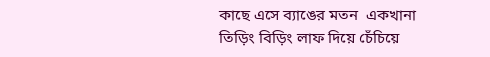কাছে এসে ব্যাঙের মতন  একখানা তিড়িং বিড়িং লাফ দিয়ে চেঁচিয়ে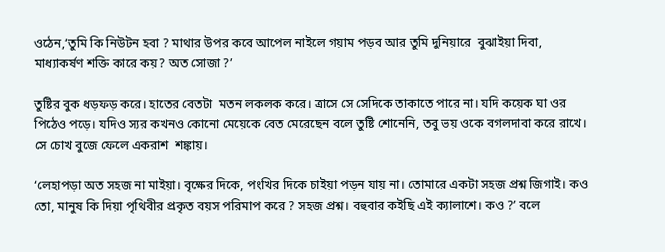ওঠেন,‘তুমি কি নিউটন হবা ? মাথার উপর কবে আপেল নাইলে গয়াম পড়ব আর তুমি দুনিয়ারে  বুঝাইয়া দিবা, মাধ্যাকর্ষণ শক্তি কারে কয়? অত সোজা ?’

তুষ্টির বুক ধড়ফড় করে। হাতের বেতটা  মতন লকলক করে। ত্রাসে সে সেদিকে তাকাতে পারে না। যদি কয়েক ঘা ওর পিঠেও পড়ে। যদিও স্যর কখনও কোনো মেয়েকে বেত মেরেছেন বলে তুষ্টি শোনেনি, তবু ভয় ওকে বগলদাবা করে রাখে। সে চোখ বুজে ফেলে একরাশ  শঙ্কায়।

‘লেহাপড়া অত সহজ না মাইয়া। বৃক্ষের দিকে, পংখির দিকে চাইয়া পড়ন যায় না। তোমারে একটা সহজ প্রশ্ন জিগাই। কও তো, মানুষ কি দিয়া পৃথিবীর প্রকৃত বয়স পরিমাপ করে ? সহজ প্রশ্ন। বহুবার কইছি এই ক্যালাশে। কও ?’ বলে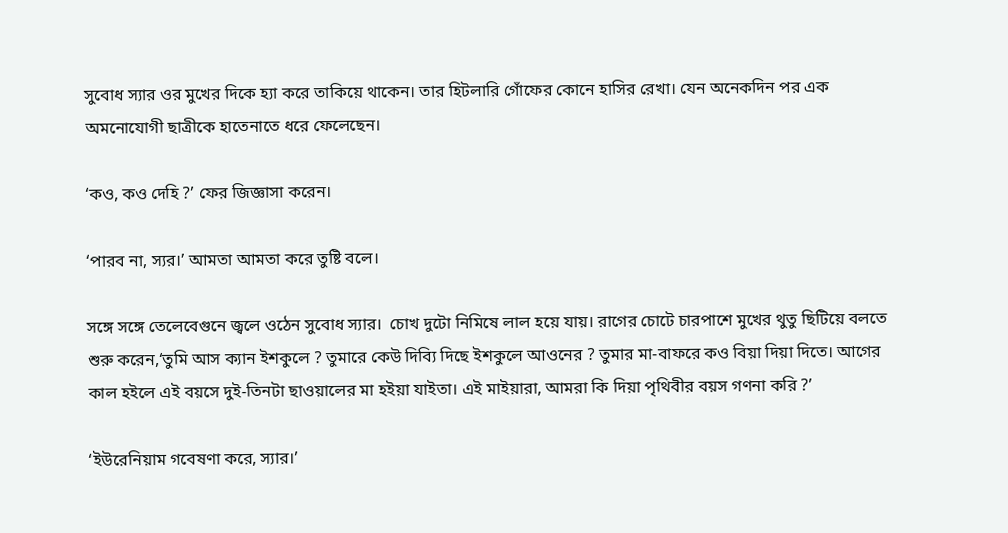সুবোধ স্যার ওর মুখের দিকে হ্যা করে তাকিয়ে থাকেন। তার হিটলারি গোঁফের কোনে হাসির রেখা। যেন অনেকদিন পর এক অমনোযোগী ছাত্রীকে হাতেনাতে ধরে ফেলেছেন।

‘কও, কও দেহি ?’ ফের জিজ্ঞাসা করেন।

‘পারব না, স্যর।’ আমতা আমতা করে তুষ্টি বলে।

সঙ্গে সঙ্গে তেলেবেগুনে জ্বলে ওঠেন সুবোধ স্যার।  চোখ দুটো নিমিষে লাল হয়ে যায়। রাগের চোটে চারপাশে মুখের থুতু ছিটিয়ে বলতে শুরু করেন,‘তুমি আস ক্যান ইশকুলে ? তুমারে কেউ দিব্যি দিছে ইশকুলে আওনের ? তুমার মা-বাফরে কও বিয়া দিয়া দিতে। আগের কাল হইলে এই বয়সে দুই-তিনটা ছাওয়ালের মা হইয়া যাইতা। এই মাইয়ারা, আমরা কি দিয়া পৃথিবীর বয়স গণনা করি ?’

‘ইউরেনিয়াম গবেষণা করে, স্যার।’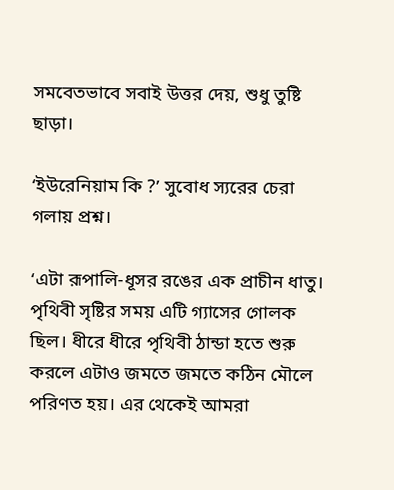সমবেতভাবে সবাই উত্তর দেয়, শুধু তুষ্টি ছাড়া।

‘ইউরেনিয়াম কি ?’ সুবোধ স্যরের চেরা গলায় প্রশ্ন।

‘এটা রূপালি-ধূসর রঙের এক প্রাচীন ধাতু। পৃথিবী সৃষ্টির সময় এটি গ্যাসের গোলক ছিল। ধীরে ধীরে পৃথিবী ঠান্ডা হতে শুরু করলে এটাও জমতে জমতে কঠিন মৌলে পরিণত হয়। এর থেকেই আমরা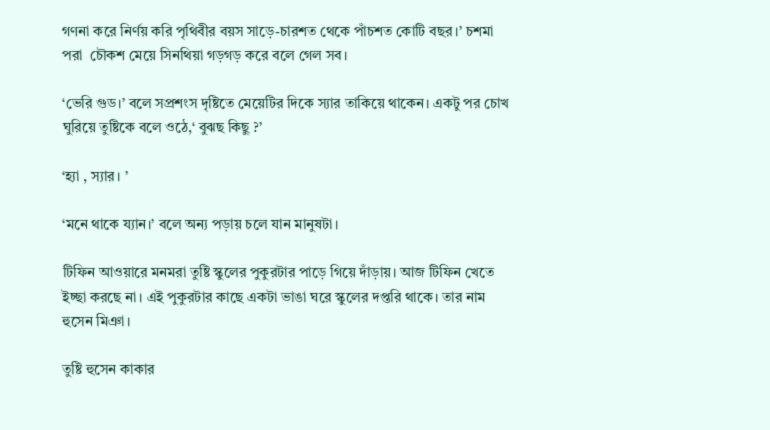গণনা করে নির্ণয় করি পৃথিবীর বয়স সাড়ে-চারশত থেকে পাঁচশত কোটি বছর।’ চশমা পরা  চৌকশ মেয়ে সিনথিয়া গড়গড় করে বলে গেল সব।

‘ভেরি গুড।’ বলে সপ্রশংস দৃষ্টিতে মেয়েটির দিকে স্যার তাকিয়ে থাকেন। একটু পর চোখ ঘুরিয়ে তুষ্টিকে বলে ওঠে,‘ বুঝছ কিছু ?’

‘হ্যা , স্যার। ’

‘মনে থাকে য্যান।’ বলে অন্য পড়ায় চলে যান মানুষটা।

টিফিন আওয়ারে মনমরা তুষ্টি স্কুলের পুকুরটার পাড়ে গিয়ে দাঁড়ায়। আজ টিফিন খেতে ইচ্ছা করছে না। এই পুকুরটার কাছে একটা ভাঙা ঘরে স্কুলের দপ্তরি থাকে। তার নাম হুসেন মিঞা।

তুষ্টি হুসেন কাকার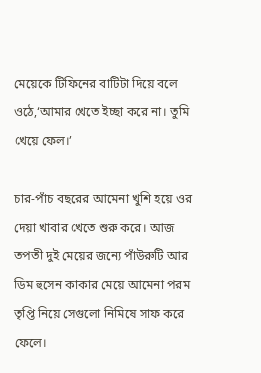মেয়েকে টিফিনের বাটিটা দিয়ে বলে ওঠে,‘আমার খেতে ইচ্ছা করে না। তুমি খেয়ে ফেল।’

চার-পাঁচ বছরের আমেনা খুশি হয়ে ওর দেয়া খাবার খেতে শুরু করে। আজ তপতী দুই মেয়ের জন্যে পাঁউরুটি আর ডিম হুসেন কাকার মেয়ে আমেনা পরম তৃপ্তি নিয়ে সেগুলো নিমিষে সাফ করে ফেলে।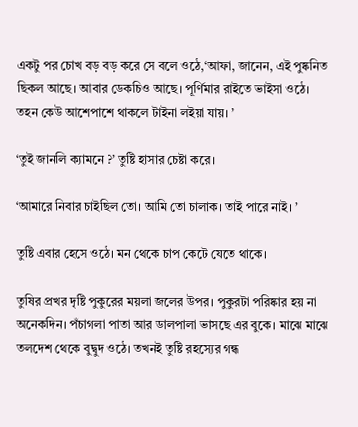একটু পর চোখ বড় বড় করে সে বলে ওঠে,‘আফা, জানেন, এই পুষ্কনিত ছিকল আছে। আবার ডেকচিও আছে। পূর্ণিমার রাইতে ভাইসা ওঠে। তহন কেউ আশেপাশে থাকলে টাইনা লইয়া যায়। ’

‘তুই জানলি ক্যামনে ?’ তুষ্টি হাসার চেষ্টা করে।

‘আমারে নিবার চাইছিল তো। আমি তো চালাক। তাই পারে নাই। ’

তুষ্টি এবার হেসে ওঠে। মন থেকে চাপ কেটে যেতে থাকে।

তুষির প্রখর দৃষ্টি পুকুরের ময়লা জলের উপর। পুকুরটা পরিষ্কার হয় না অনেকদিন। পঁচাগলা পাতা আর ডালপালা ভাসছে এর বুকে। মাঝে মাঝে তলদেশ থেকে বুদ্বুদ ওঠে। তখনই তুষ্টি রহস্যের গন্ধ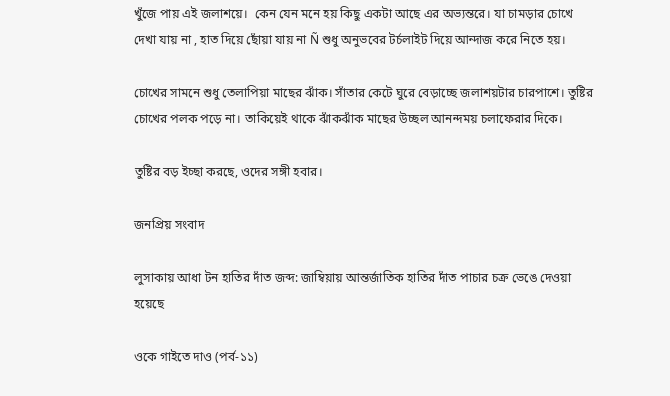খুঁজে পায় এই জলাশয়ে।  কেন যেন মনে হয় কিছু একটা আছে এর অভ্যন্তরে। যা চামড়ার চোখে দেখা যায় না , হাত দিয়ে ছোঁয়া যায় না Ñ শুধু অনুভবের টর্চলাইট দিয়ে আন্দাজ করে নিতে হয়।

চোখের সামনে শুধু তেলাপিয়া মাছের ঝাঁক। সাঁতার কেটে ঘুরে বেড়াচ্ছে জলাশয়টার চারপাশে। তুষ্টির চোখের পলক পড়ে না। তাকিয়েই থাকে ঝাঁকঝাঁক মাছের উচ্ছল আনন্দময় চলাফেরার দিকে।

তুষ্টির বড় ইচ্ছা করছে, ওদের সঙ্গী হবার।

জনপ্রিয় সংবাদ

লুসাকায় আধা টন হাতির দাঁত জব্দ: জাম্বিয়ায় আন্তর্জাতিক হাতির দাঁত পাচার চক্র ভেঙে দেওয়া হয়েছে

ওকে গাইতে দাও (পর্ব-১১)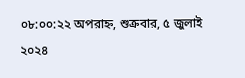০৮:০০:২২ অপরাহ্ন, শুক্রবার, ৫ জুলাই ২০২৪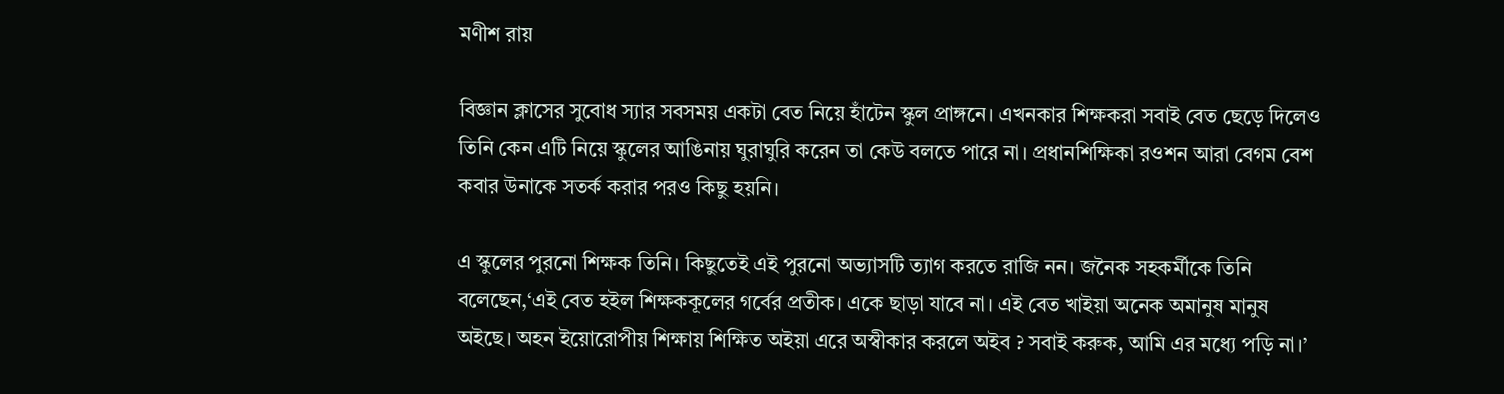মণীশ রায়

বিজ্ঞান ক্লাসের সুবোধ স্যার সবসময় একটা বেত নিয়ে হাঁটেন স্কুল প্রাঙ্গনে। এখনকার শিক্ষকরা সবাই বেত ছেড়ে দিলেও তিনি কেন এটি নিয়ে স্কুলের আঙিনায় ঘুরাঘুরি করেন তা কেউ বলতে পারে না। প্রধানশিক্ষিকা রওশন আরা বেগম বেশ কবার উনাকে সতর্ক করার পরও কিছু হয়নি।

এ স্কুলের পুরনো শিক্ষক তিনি। কিছুতেই এই পুরনো অভ্যাসটি ত্যাগ করতে রাজি নন। জনৈক সহকর্মীকে তিনি বলেছেন,‘এই বেত হইল শিক্ষককূলের গর্বের প্রতীক। একে ছাড়া যাবে না। এই বেত খাইয়া অনেক অমানুষ মানুষ অইছে। অহন ইয়োরোপীয় শিক্ষায় শিক্ষিত অইয়া এরে অস্বীকার করলে অইব ? সবাই করুক, আমি এর মধ্যে পড়ি না।’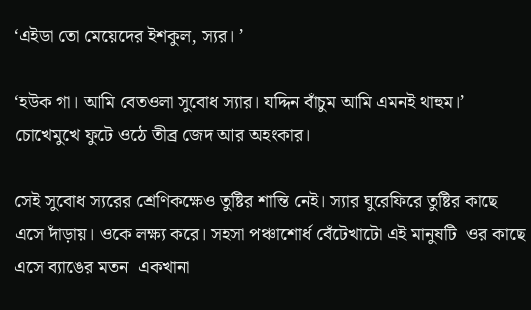‘এইডা তো মেয়েদের ইশকুল, স্যর। ’

‘হউক গা। আমি বেতওলা সুবোধ স্যার। যদ্দিন বাঁচুম আমি এমনই থাহুম।’ চোখেমুখে ফুটে ওঠে তীব্র জেদ আর অহংকার।

সেই সুবোধ স্যরের শ্রেণিকক্ষেও তুষ্টির শান্তি নেই। স্যার ঘুরেফিরে তুষ্টির কাছে এসে দাঁড়ায়। ওকে লক্ষ্য করে। সহসা পঞ্চাশোর্ধ বেঁটেখাটো এই মানুষটি  ওর কাছে এসে ব্যাঙের মতন  একখানা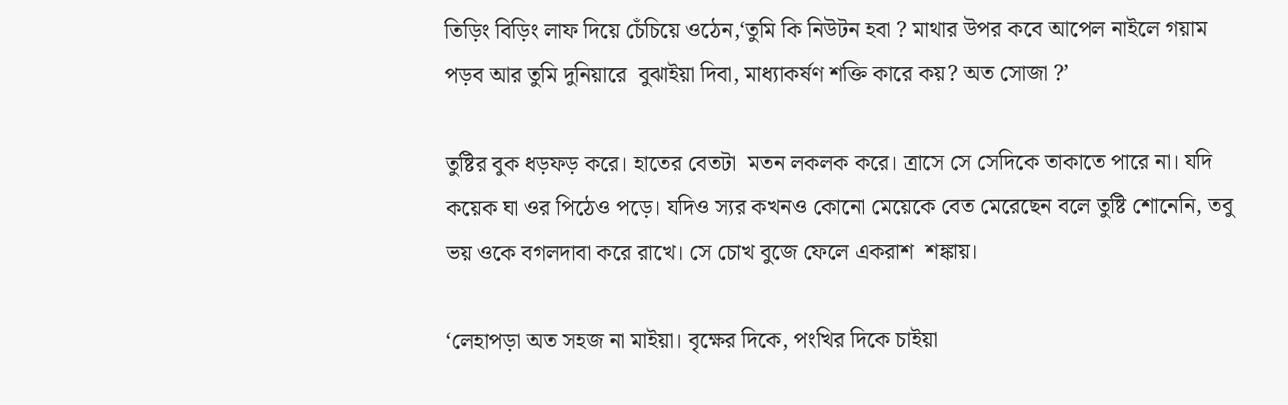তিড়িং বিড়িং লাফ দিয়ে চেঁচিয়ে ওঠেন,‘তুমি কি নিউটন হবা ? মাথার উপর কবে আপেল নাইলে গয়াম পড়ব আর তুমি দুনিয়ারে  বুঝাইয়া দিবা, মাধ্যাকর্ষণ শক্তি কারে কয়? অত সোজা ?’

তুষ্টির বুক ধড়ফড় করে। হাতের বেতটা  মতন লকলক করে। ত্রাসে সে সেদিকে তাকাতে পারে না। যদি কয়েক ঘা ওর পিঠেও পড়ে। যদিও স্যর কখনও কোনো মেয়েকে বেত মেরেছেন বলে তুষ্টি শোনেনি, তবু ভয় ওকে বগলদাবা করে রাখে। সে চোখ বুজে ফেলে একরাশ  শঙ্কায়।

‘লেহাপড়া অত সহজ না মাইয়া। বৃক্ষের দিকে, পংখির দিকে চাইয়া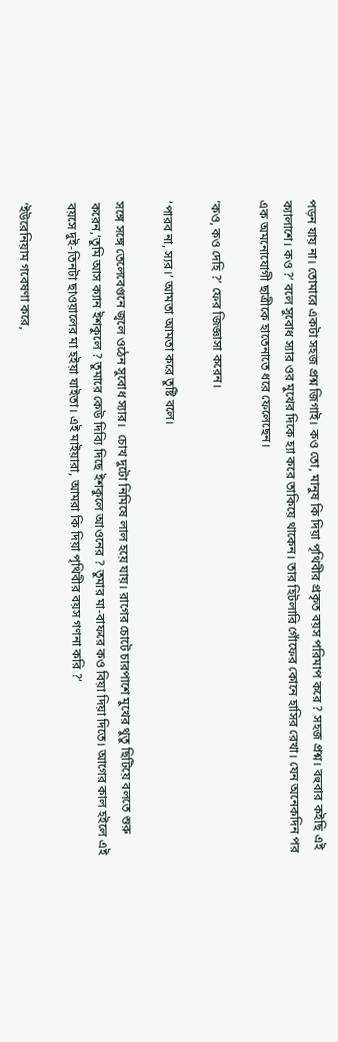পড়ন যায় না। তোমারে একটা সহজ প্রশ্ন জিগাই। কও তো, মানুষ কি দিয়া পৃথিবীর প্রকৃত বয়স পরিমাপ করে ? সহজ প্রশ্ন। বহুবার কইছি এই ক্যালাশে। কও ?’ বলে সুবোধ স্যার ওর মুখের দিকে হ্যা করে তাকিয়ে থাকেন। তার হিটলারি গোঁফের কোনে হাসির রেখা। যেন অনেকদিন পর এক অমনোযোগী ছাত্রীকে হাতেনাতে ধরে ফেলেছেন।

‘কও, কও দেহি ?’ ফের জিজ্ঞাসা করেন।

‘পারব না, স্যর।’ আমতা আমতা করে তুষ্টি বলে।

সঙ্গে সঙ্গে তেলেবেগুনে জ্বলে ওঠেন সুবোধ স্যার।  চোখ দুটো নিমিষে লাল হয়ে যায়। রাগের চোটে চারপাশে মুখের থুতু ছিটিয়ে বলতে শুরু করেন,‘তুমি আস ক্যান ইশকুলে ? তুমারে কেউ দিব্যি দিছে ইশকুলে আওনের ? তুমার মা-বাফরে কও বিয়া দিয়া দিতে। আগের কাল হইলে এই বয়সে দুই-তিনটা ছাওয়ালের মা হইয়া যাইতা। এই মাইয়ারা, আমরা কি দিয়া পৃথিবীর বয়স গণনা করি ?’

‘ইউরেনিয়াম গবেষণা করে,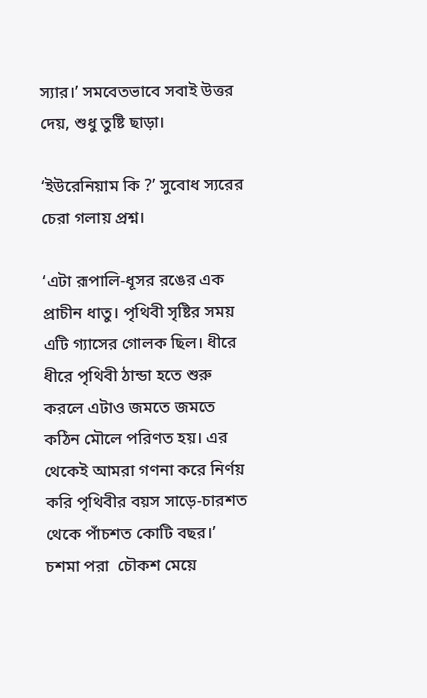স্যার।’ সমবেতভাবে সবাই উত্তর দেয়, শুধু তুষ্টি ছাড়া।

‘ইউরেনিয়াম কি ?’ সুবোধ স্যরের চেরা গলায় প্রশ্ন।

‘এটা রূপালি-ধূসর রঙের এক প্রাচীন ধাতু। পৃথিবী সৃষ্টির সময় এটি গ্যাসের গোলক ছিল। ধীরে ধীরে পৃথিবী ঠান্ডা হতে শুরু করলে এটাও জমতে জমতে কঠিন মৌলে পরিণত হয়। এর থেকেই আমরা গণনা করে নির্ণয় করি পৃথিবীর বয়স সাড়ে-চারশত থেকে পাঁচশত কোটি বছর।’ চশমা পরা  চৌকশ মেয়ে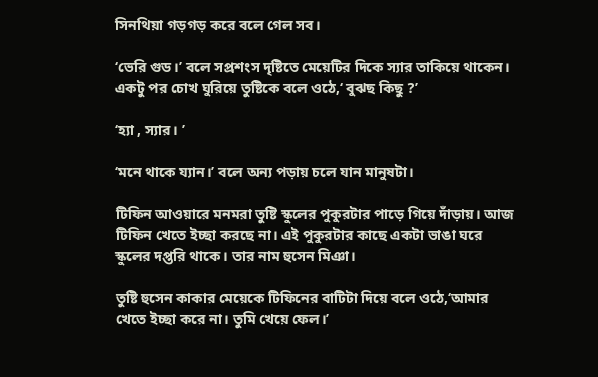সিনথিয়া গড়গড় করে বলে গেল সব।

‘ভেরি গুড।’ বলে সপ্রশংস দৃষ্টিতে মেয়েটির দিকে স্যার তাকিয়ে থাকেন। একটু পর চোখ ঘুরিয়ে তুষ্টিকে বলে ওঠে,‘ বুঝছ কিছু ?’

‘হ্যা , স্যার। ’

‘মনে থাকে য্যান।’ বলে অন্য পড়ায় চলে যান মানুষটা।

টিফিন আওয়ারে মনমরা তুষ্টি স্কুলের পুকুরটার পাড়ে গিয়ে দাঁড়ায়। আজ টিফিন খেতে ইচ্ছা করছে না। এই পুকুরটার কাছে একটা ভাঙা ঘরে স্কুলের দপ্তরি থাকে। তার নাম হুসেন মিঞা।

তুষ্টি হুসেন কাকার মেয়েকে টিফিনের বাটিটা দিয়ে বলে ওঠে,‘আমার খেতে ইচ্ছা করে না। তুমি খেয়ে ফেল।’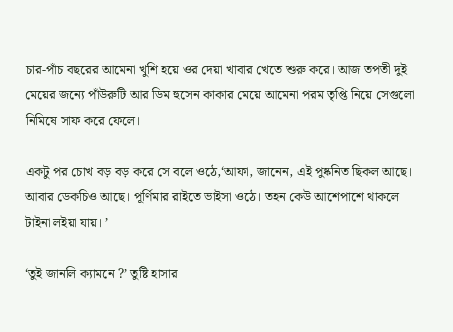চার-পাঁচ বছরের আমেনা খুশি হয়ে ওর দেয়া খাবার খেতে শুরু করে। আজ তপতী দুই মেয়ের জন্যে পাঁউরুটি আর ডিম হুসেন কাকার মেয়ে আমেনা পরম তৃপ্তি নিয়ে সেগুলো নিমিষে সাফ করে ফেলে।

একটু পর চোখ বড় বড় করে সে বলে ওঠে,‘আফা, জানেন, এই পুষ্কনিত ছিকল আছে। আবার ডেকচিও আছে। পূর্ণিমার রাইতে ভাইসা ওঠে। তহন কেউ আশেপাশে থাকলে টাইনা লইয়া যায়। ’

‘তুই জানলি ক্যামনে ?’ তুষ্টি হাসার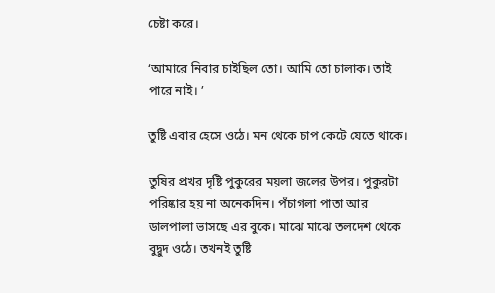চেষ্টা করে।

‘আমারে নিবার চাইছিল তো। আমি তো চালাক। তাই পারে নাই। ’

তুষ্টি এবার হেসে ওঠে। মন থেকে চাপ কেটে যেতে থাকে।

তুষির প্রখর দৃষ্টি পুকুরের ময়লা জলের উপর। পুকুরটা পরিষ্কার হয় না অনেকদিন। পঁচাগলা পাতা আর ডালপালা ভাসছে এর বুকে। মাঝে মাঝে তলদেশ থেকে বুদ্বুদ ওঠে। তখনই তুষ্টি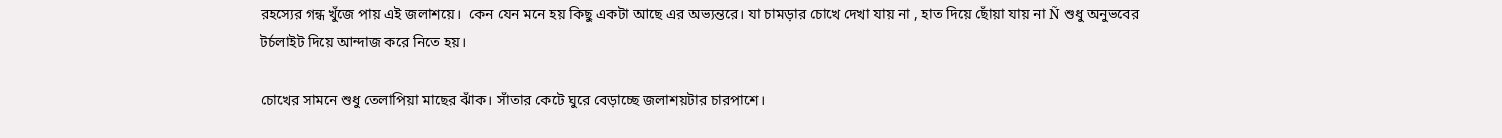রহস্যের গন্ধ খুঁজে পায় এই জলাশয়ে।  কেন যেন মনে হয় কিছু একটা আছে এর অভ্যন্তরে। যা চামড়ার চোখে দেখা যায় না , হাত দিয়ে ছোঁয়া যায় না Ñ শুধু অনুভবের টর্চলাইট দিয়ে আন্দাজ করে নিতে হয়।

চোখের সামনে শুধু তেলাপিয়া মাছের ঝাঁক। সাঁতার কেটে ঘুরে বেড়াচ্ছে জলাশয়টার চারপাশে।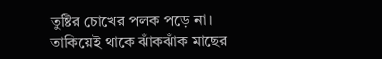তুষ্টির চোখের পলক পড়ে না। তাকিয়েই থাকে ঝাঁকঝাঁক মাছের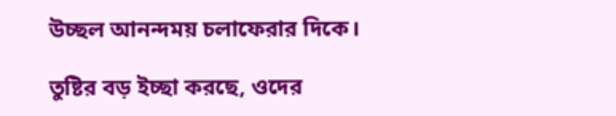উচ্ছল আনন্দময় চলাফেরার দিকে।

তুষ্টির বড় ইচ্ছা করছে, ওদের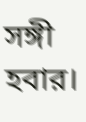সঙ্গী হবার।